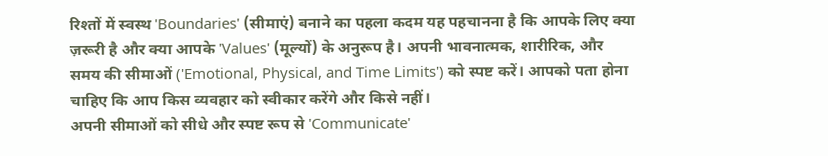रिश्तों में स्वस्थ 'Boundaries' (सीमाएं) बनाने का पहला कदम यह पहचानना है कि आपके लिए क्या ज़रूरी है और क्या आपके 'Values' (मूल्यों) के अनुरूप है। अपनी भावनात्मक, शारीरिक, और समय की सीमाओं ('Emotional, Physical, and Time Limits') को स्पष्ट करें। आपको पता होना चाहिए कि आप किस व्यवहार को स्वीकार करेंगे और किसे नहीं।
अपनी सीमाओं को सीधे और स्पष्ट रूप से 'Communicate'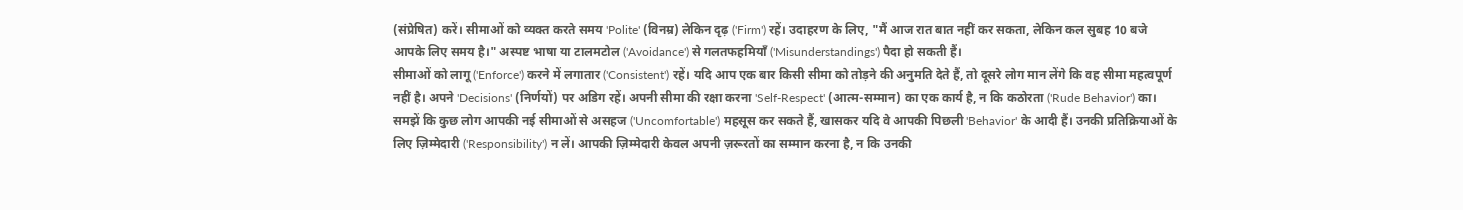(संप्रेषित) करें। सीमाओं को व्यक्त करते समय 'Polite' (विनम्र) लेकिन दृढ़ ('Firm') रहें। उदाहरण के लिए, "मैं आज रात बात नहीं कर सकता, लेकिन कल सुबह 10 बजे आपके लिए समय है।" अस्पष्ट भाषा या टालमटोल ('Avoidance') से गलतफहमियाँ ('Misunderstandings') पैदा हो सकती हैं।
सीमाओं को लागू ('Enforce') करने में लगातार ('Consistent') रहें। यदि आप एक बार किसी सीमा को तोड़ने की अनुमति देते हैं, तो दूसरे लोग मान लेंगे कि वह सीमा महत्वपूर्ण नहीं है। अपने 'Decisions' (निर्णयों) पर अडिग रहें। अपनी सीमा की रक्षा करना 'Self-Respect' (आत्म-सम्मान) का एक कार्य है, न कि कठोरता ('Rude Behavior') का।
समझें कि कुछ लोग आपकी नई सीमाओं से असहज ('Uncomfortable') महसूस कर सकते हैं, खासकर यदि वे आपकी पिछली 'Behavior' के आदी हैं। उनकी प्रतिक्रियाओं के लिए ज़िम्मेदारी ('Responsibility') न लें। आपकी ज़िम्मेदारी केवल अपनी ज़रूरतों का सम्मान करना है, न कि उनकी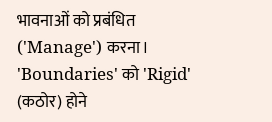भावनाओं को प्रबंधित ('Manage') करना।
'Boundaries' को 'Rigid' (कठोर) होने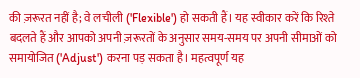की ज़रूरत नहीं है; वे लचीली ('Flexible') हो सकती हैं। यह स्वीकार करें कि रिश्ते बदलते हैं और आपको अपनी ज़रूरतों के अनुसार समय-समय पर अपनी सीमाओं को समायोजित ('Adjust') करना पड़ सकता है। महत्वपूर्ण यह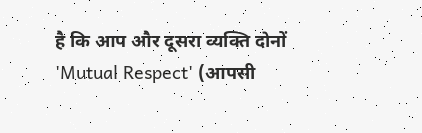है कि आप और दूसरा व्यक्ति दोनों 'Mutual Respect' (आपसी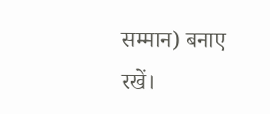सम्मान) बनाए रखें।